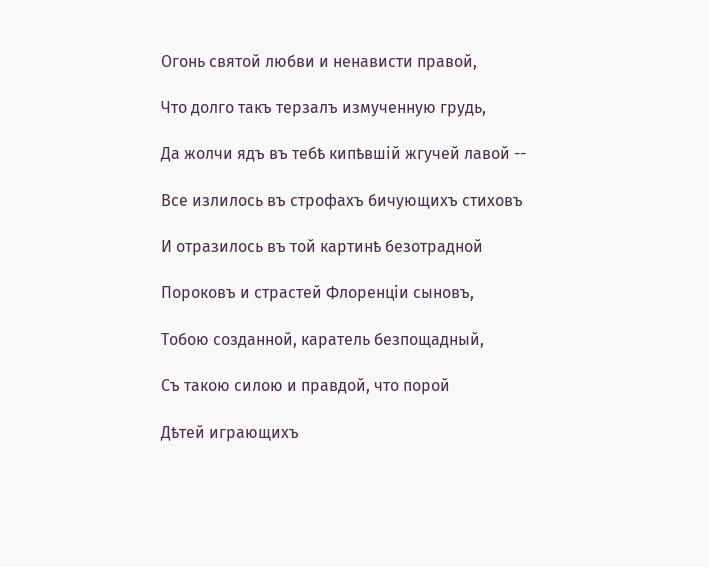Огонь святой любви и ненависти правой,

Что долго такъ терзалъ измученную грудь,

Да жолчи ядъ въ тебѣ кипѣвшій жгучей лавой --

Все излилось въ строфахъ бичующихъ стиховъ

И отразилось въ той картинѣ безотрадной

Пороковъ и страстей Флоренціи сыновъ,

Тобою созданной, каратель безпощадный,

Съ такою силою и правдой, что порой

Дѣтей играющихъ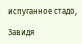испуганное стадо,

Завидя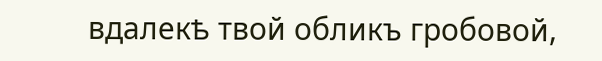вдалекѣ твой обликъ гробовой,